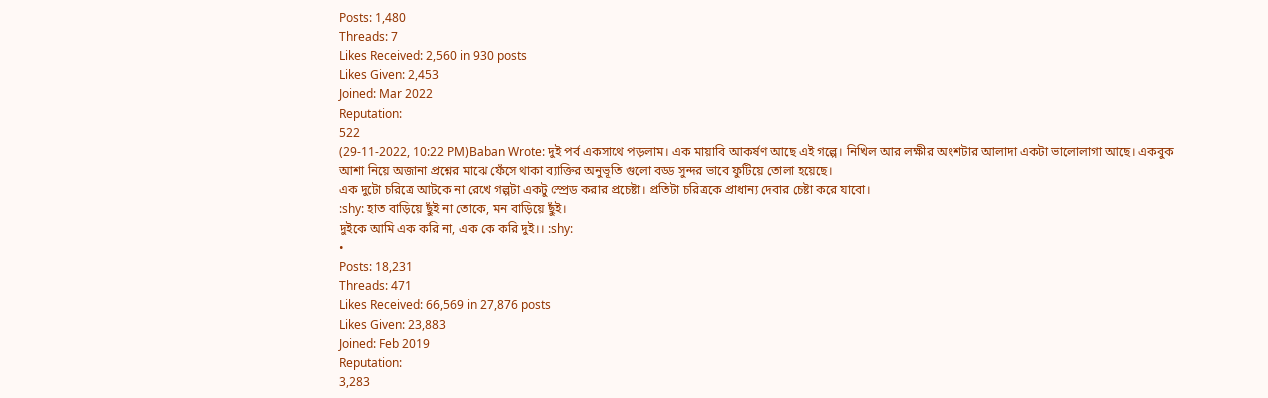Posts: 1,480
Threads: 7
Likes Received: 2,560 in 930 posts
Likes Given: 2,453
Joined: Mar 2022
Reputation:
522
(29-11-2022, 10:22 PM)Baban Wrote: দুই পর্ব একসাথে পড়লাম। এক মায়াবি আকর্ষণ আছে এই গল্পে। নিখিল আর লক্ষীর অংশটার আলাদা একটা ভালোলাগা আছে। একবুক আশা নিয়ে অজানা প্রশ্নের মাঝে ফেঁসে থাকা ব্যাক্তির অনুভূতি গুলো বড্ড সুন্দর ভাবে ফুটিয়ে তোলা হয়েছে।
এক দুটো চরিত্রে আটকে না রেখে গল্পটা একটু স্প্রেড করার প্রচেষ্টা। প্রতিটা চরিত্রকে প্রাধান্য দেবার চেষ্টা করে যাবো।
:shy: হাত বাড়িয়ে ছুঁই না তোকে, মন বাড়িয়ে ছুঁই।
দুইকে আমি এক করি না, এক কে করি দুই।। :shy:
•
Posts: 18,231
Threads: 471
Likes Received: 66,569 in 27,876 posts
Likes Given: 23,883
Joined: Feb 2019
Reputation:
3,283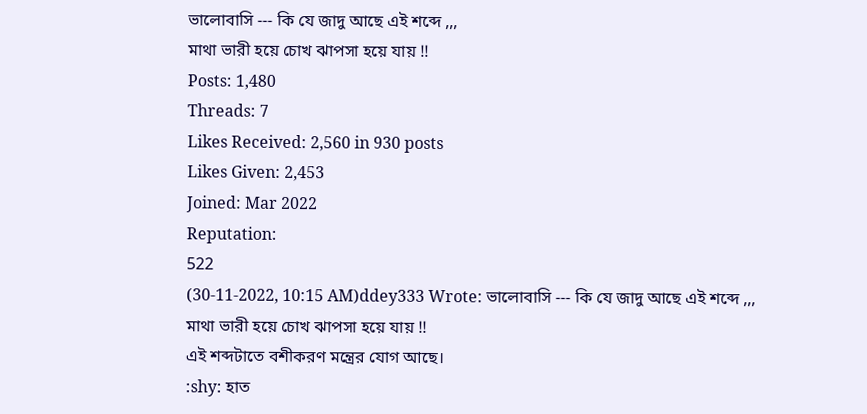ভালোবাসি --- কি যে জাদু আছে এই শব্দে ,,,
মাথা ভারী হয়ে চোখ ঝাপসা হয়ে যায় !!
Posts: 1,480
Threads: 7
Likes Received: 2,560 in 930 posts
Likes Given: 2,453
Joined: Mar 2022
Reputation:
522
(30-11-2022, 10:15 AM)ddey333 Wrote: ভালোবাসি --- কি যে জাদু আছে এই শব্দে ,,,
মাথা ভারী হয়ে চোখ ঝাপসা হয়ে যায় !!
এই শব্দটাতে বশীকরণ মন্ত্রের যোগ আছে।
:shy: হাত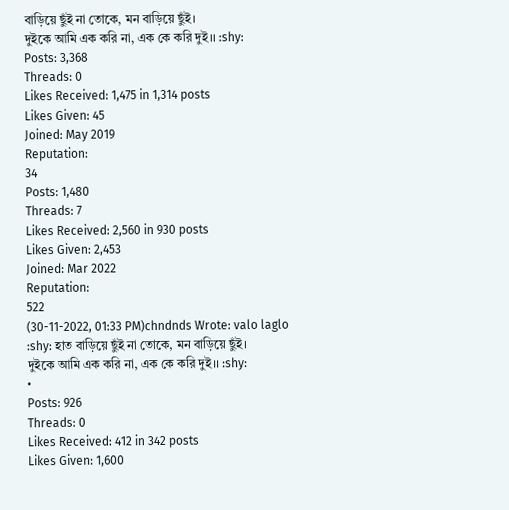বাড়িয়ে ছুঁই না তোকে, মন বাড়িয়ে ছুঁই।
দুইকে আমি এক করি না, এক কে করি দুই।। :shy:
Posts: 3,368
Threads: 0
Likes Received: 1,475 in 1,314 posts
Likes Given: 45
Joined: May 2019
Reputation:
34
Posts: 1,480
Threads: 7
Likes Received: 2,560 in 930 posts
Likes Given: 2,453
Joined: Mar 2022
Reputation:
522
(30-11-2022, 01:33 PM)chndnds Wrote: valo laglo
:shy: হাত বাড়িয়ে ছুঁই না তোকে, মন বাড়িয়ে ছুঁই।
দুইকে আমি এক করি না, এক কে করি দুই।। :shy:
•
Posts: 926
Threads: 0
Likes Received: 412 in 342 posts
Likes Given: 1,600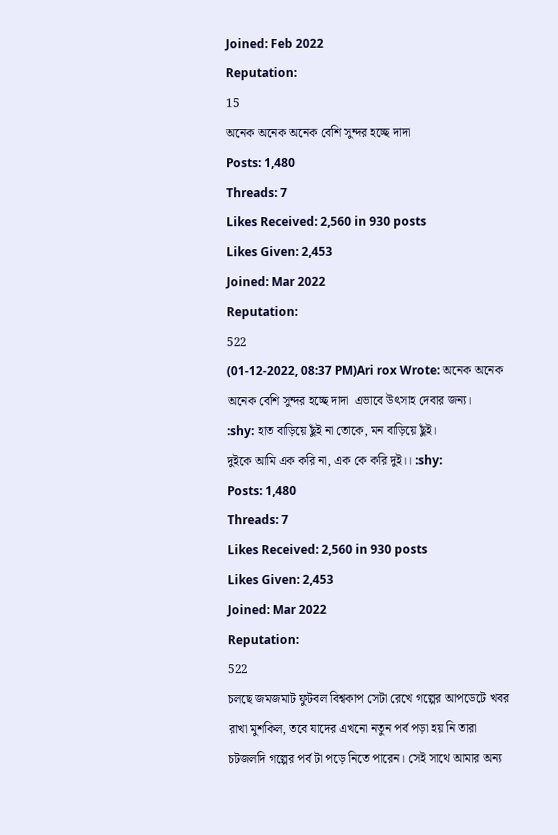Joined: Feb 2022
Reputation:
15
অনেক অনেক অনেক বেশি সুন্দর হচ্ছে দাদা
Posts: 1,480
Threads: 7
Likes Received: 2,560 in 930 posts
Likes Given: 2,453
Joined: Mar 2022
Reputation:
522
(01-12-2022, 08:37 PM)Ari rox Wrote: অনেক অনেক অনেক বেশি সুন্দর হচ্ছে দাদা  এভাবে উৎসাহ দেবার জন্য।
:shy: হাত বাড়িয়ে ছুঁই না তোকে, মন বাড়িয়ে ছুঁই।
দুইকে আমি এক করি না, এক কে করি দুই।। :shy:
Posts: 1,480
Threads: 7
Likes Received: 2,560 in 930 posts
Likes Given: 2,453
Joined: Mar 2022
Reputation:
522
চলছে জমজমাট ফুটবল বিশ্বকাপ সেটা রেখে গল্পের আপডেটে খবর রাখা মুশকিল, তবে যাদের এখনো নতুন পর্ব পড়া হয় নি তারা চটজলদি গল্পের পর্ব টা পড়ে নিতে পারেন। সেই সাথে আমার অন্য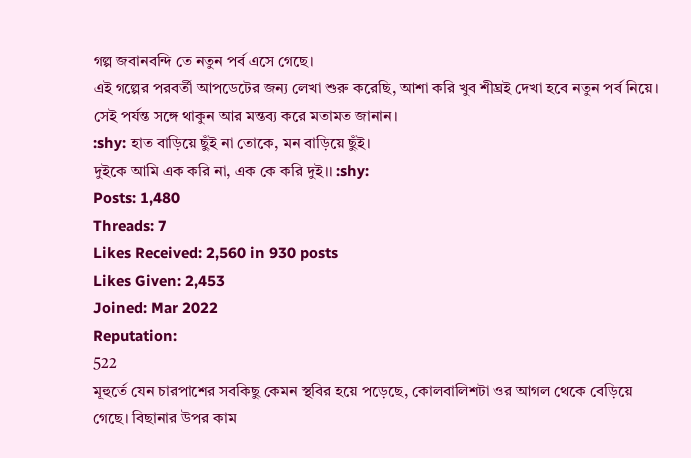গল্প জবানবন্দি তে নতুন পর্ব এসে গেছে।
এই গল্পের পরবর্তী আপডেটের জন্য লেখা শুরু করেছি, আশা করি খুব শীঘ্রই দেখা হবে নতুন পর্ব নিয়ে। সেই পর্যন্ত সঙ্গে থাকুন আর মন্তব্য করে মতামত জানান।
:shy: হাত বাড়িয়ে ছুঁই না তোকে, মন বাড়িয়ে ছুঁই।
দুইকে আমি এক করি না, এক কে করি দুই।। :shy:
Posts: 1,480
Threads: 7
Likes Received: 2,560 in 930 posts
Likes Given: 2,453
Joined: Mar 2022
Reputation:
522
মূহুর্তে যেন চারপাশের সবকিছু কেমন স্থবির হয়ে পড়েছে, কোলবালিশটা ওর আগল থেকে বেড়িয়ে গেছে। বিছানার উপর কাম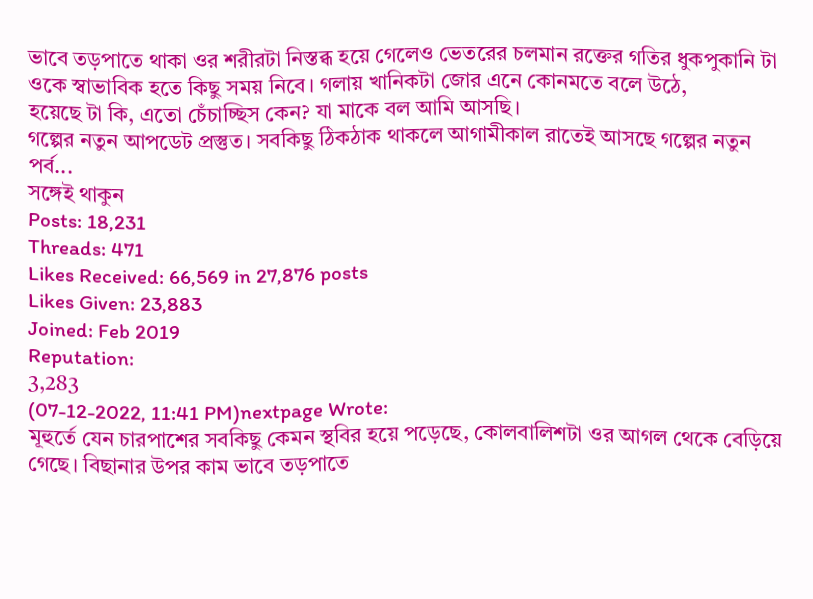ভাবে তড়পাতে থাকা ওর শরীরটা নিস্তব্ধ হয়ে গেলেও ভেতরের চলমান রক্তের গতির ধুকপুকানি টা ওকে স্বাভাবিক হতে কিছু সময় নিবে। গলায় খানিকটা জোর এনে কোনমতে বলে উঠে,
হয়েছে টা কি, এতো চেঁচাচ্ছিস কেন? যা মাকে বল আমি আসছি।
গল্পের নতুন আপডেট প্রস্তুত। সবকিছু ঠিকঠাক থাকলে আগামীকাল রাতেই আসছে গল্পের নতুন পর্ব...
সঙ্গেই থাকুন
Posts: 18,231
Threads: 471
Likes Received: 66,569 in 27,876 posts
Likes Given: 23,883
Joined: Feb 2019
Reputation:
3,283
(07-12-2022, 11:41 PM)nextpage Wrote:
মূহুর্তে যেন চারপাশের সবকিছু কেমন স্থবির হয়ে পড়েছে, কোলবালিশটা ওর আগল থেকে বেড়িয়ে গেছে। বিছানার উপর কাম ভাবে তড়পাতে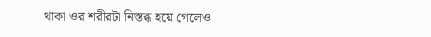থাকা ওর শরীরটা নিস্তব্ধ হয়ে গেলেও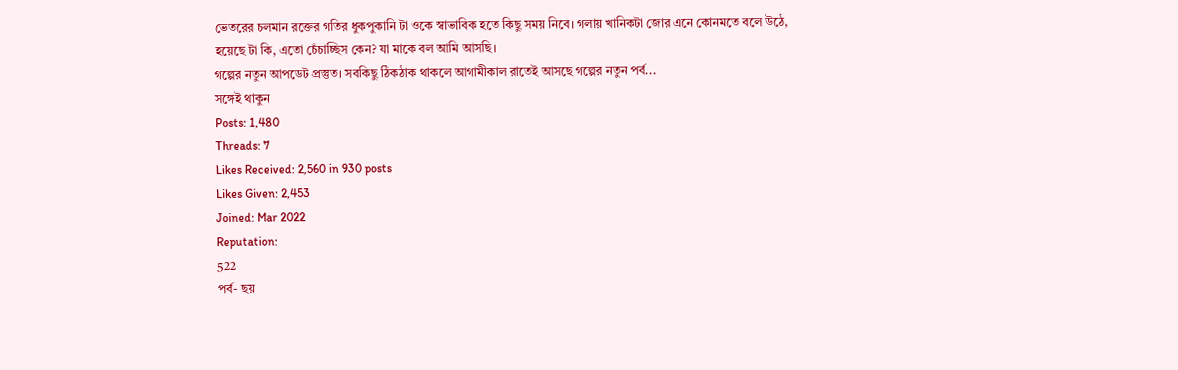ভেতরের চলমান রক্তের গতির ধুকপুকানি টা ওকে স্বাভাবিক হতে কিছু সময় নিবে। গলায় খানিকটা জোর এনে কোনমতে বলে উঠে,
হয়েছে টা কি, এতো চেঁচাচ্ছিস কেন? যা মাকে বল আমি আসছি।
গল্পের নতুন আপডেট প্রস্তুত। সবকিছু ঠিকঠাক থাকলে আগামীকাল রাতেই আসছে গল্পের নতুন পর্ব...
সঙ্গেই থাকুন
Posts: 1,480
Threads: 7
Likes Received: 2,560 in 930 posts
Likes Given: 2,453
Joined: Mar 2022
Reputation:
522
পর্ব- ছয়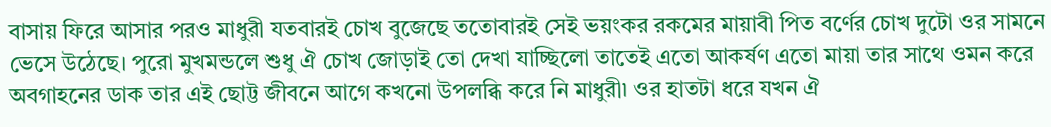বাসায় ফিরে আসার পরও মাধুরী যতবারই চোখ বুজেছে ততোবারই সেই ভয়ংকর রকমের মায়াবী পিত বর্ণের চোখ দুটো ওর সামনে ভেসে উঠেছে। পুরো মুখমন্ডলে শুধু ঐ চোখ জোড়াই তো দেখা যাচ্ছিলো তাতেই এতো আকর্ষণ এতো মায়া তার সাথে ওমন করে অবগাহনের ডাক তার এই ছোট্ট জীবনে আগে কখনো উপলব্ধি করে নি মাধুরী৷ ওর হাতটা ধরে যখন ঐ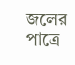জলের পাত্রে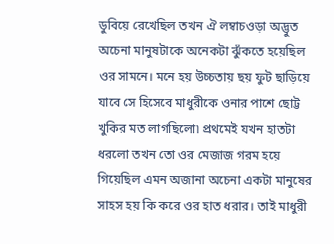ডুবিয়ে রেখেছিল তখন ঐ লম্বাচওড়া অদ্ভুত অচেনা মানুষটাকে অনেকটা ঝুঁকতে হয়েছিল ওর সামনে। মনে হয় উচ্চতায় ছয় ফুট ছাড়িয়ে যাবে সে হিসেবে মাধুরীকে ওনার পাশে ছোট্ট খুকির মত লাগছিলো৷ প্রথমেই যখন হাতটা ধরলো তখন তো ওর মেজাজ গরম হয়ে গিয়েছিল এমন অজানা অচেনা একটা মানুষের সাহস হয় কি করে ওর হাত ধরার। তাই মাধুরী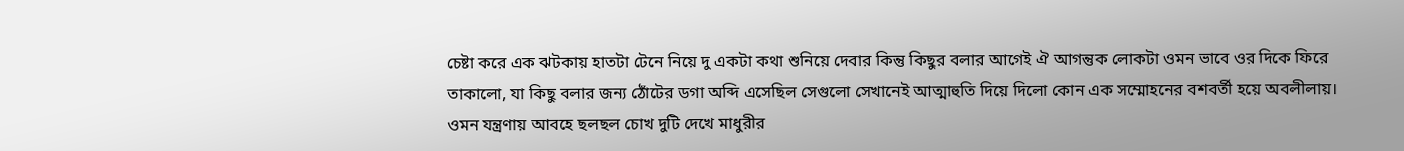চেষ্টা করে এক ঝটকায় হাতটা টেনে নিয়ে দু একটা কথা শুনিয়ে দেবার কিন্তু কিছুর বলার আগেই ঐ আগন্তুক লোকটা ওমন ভাবে ওর দিকে ফিরে তাকালো, যা কিছু বলার জন্য ঠোঁটের ডগা অব্দি এসেছিল সেগুলো সেখানেই আত্মাহুতি দিয়ে দিলো কোন এক সম্মোহনের বশবর্তী হয়ে অবলীলায়। ওমন যন্ত্রণায় আবহে ছলছল চোখ দুটি দেখে মাধুরীর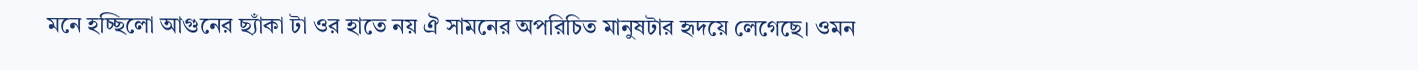মনে হচ্ছিলো আগুনের ছ্যাঁকা টা ওর হাতে নয় ঐ সামনের অপরিচিত মানুষটার হৃদয়ে লেগেছে। ওমন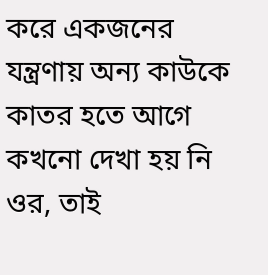করে একজনের যন্ত্রণায় অন্য কাউকে কাতর হতে আগে কখনো দেখা হয় নি ওর, তাই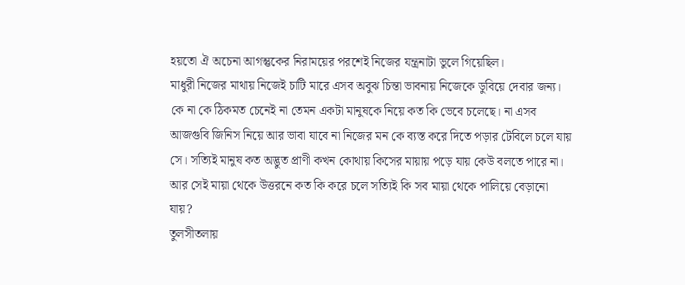হয়তো ঐ অচেনা আগন্তুকের নিরাময়ের পরশেই নিজের যন্ত্রনাটা ভুলে গিয়েছিল।
মাধুরী নিজের মাথায় নিজেই চাটি মারে এসব অবুঝ চিন্তা ভাবনায় নিজেকে ডুবিয়ে দেবার জন্য। কে না কে ঠিকমত চেনেই না তেমন একটা মানুষকে নিয়ে কত কি ভেবে চলেছে। না এসব আজগুবি জিনিস নিয়ে আর ভাবা যাবে না নিজের মন কে ব্যস্ত করে দিতে পড়ার টেবিলে চলে যায় সে। সত্যিই মানুষ কত অদ্ভুত প্রাণী কখন কোথায় কিসের মায়ায় পড়ে যায় কেউ বলতে পারে না। আর সেই মায়া থেকে উত্তরনে কত কি করে চলে সত্যিই কি সব মায়া থেকে পালিয়ে বেড়ানো যায়?
তুলসীতলায়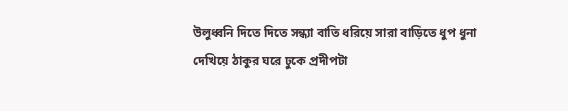উলুধ্বনি দিতে দিতে সন্ধ্যা বাতি ধরিয়ে সারা বাড়িতে ধুপ ধুনা দেখিয়ে ঠাকুর ঘরে ঢুকে প্রদীপটা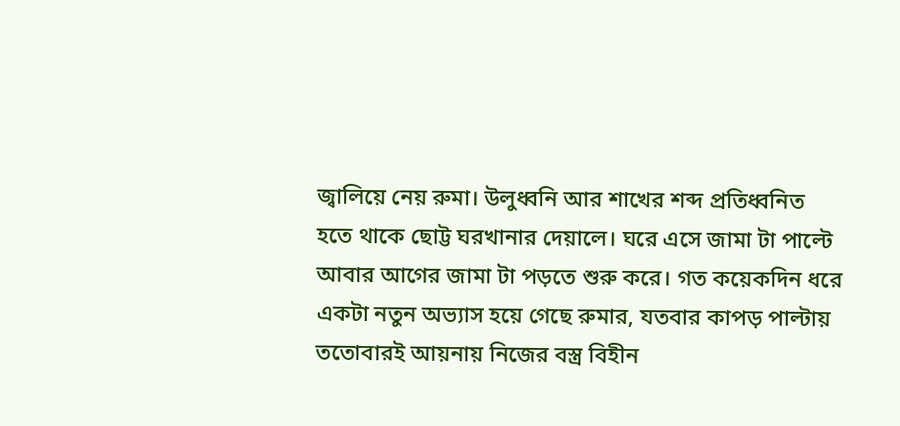জ্বালিয়ে নেয় রুমা। উলুধ্বনি আর শাখের শব্দ প্রতিধ্বনিত হতে থাকে ছোট্ট ঘরখানার দেয়ালে। ঘরে এসে জামা টা পাল্টে আবার আগের জামা টা পড়তে শুরু করে। গত কয়েকদিন ধরে একটা নতুন অভ্যাস হয়ে গেছে রুমার, যতবার কাপড় পাল্টায় ততোবারই আয়নায় নিজের বস্ত্র বিহীন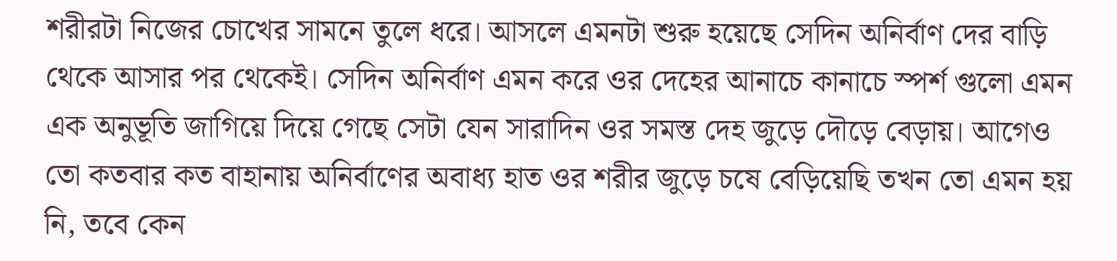শরীরটা নিজের চোখের সামনে তুলে ধরে। আসলে এমনটা শুরু হয়েছে সেদিন অনির্বাণ দের বাড়ি থেকে আসার পর থেকেই। সেদিন অনির্বাণ এমন করে ওর দেহের আনাচে কানাচে স্পর্শ গুলো এমন এক অনুভূতি জাগিয়ে দিয়ে গেছে সেটা যেন সারাদিন ওর সমস্ত দেহ জুড়ে দৌড়ে বেড়ায়। আগেও তো কতবার কত বাহানায় অনির্বাণের অবাধ্য হাত ওর শরীর জুড়ে চষে বেড়িয়েছি তখন তো এমন হয় নি, তবে কেন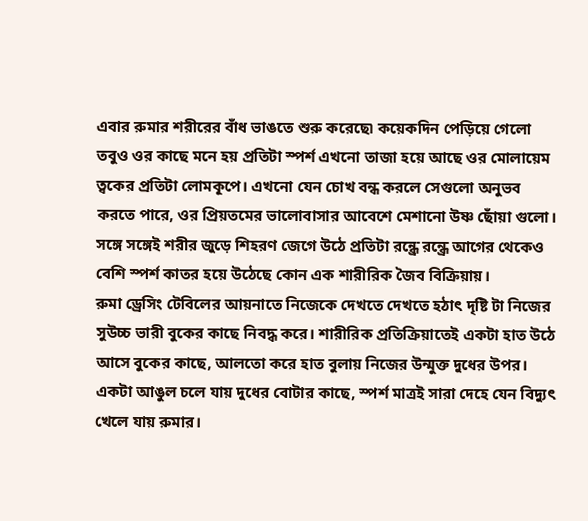এবার রুমার শরীরের বাঁধ ভাঙতে শুরু করেছে৷ কয়েকদিন পেড়িয়ে গেলো তবুও ওর কাছে মনে হয় প্রতিটা স্পর্শ এখনো তাজা হয়ে আছে ওর মোলায়েম ত্বকের প্রতিটা লোমকূপে। এখনো যেন চোখ বন্ধ করলে সেগুলো অনুভব করতে পারে, ওর প্রিয়তমের ভালোবাসার আবেশে মেশানো উষ্ণ ছোঁয়া গুলো। সঙ্গে সঙ্গেই শরীর জুড়ে শিহরণ জেগে উঠে প্রতিটা রন্ধ্রে রন্ধ্রে আগের থেকেও বেশি স্পর্শ কাতর হয়ে উঠেছে কোন এক শারীরিক জৈব বিক্রিয়ায়।
রুমা ড্রেসিং টেবিলের আয়নাতে নিজেকে দেখতে দেখতে হঠাৎ দৃষ্টি টা নিজের সুউচ্চ ভারী বুকের কাছে নিবদ্ধ করে। শারীরিক প্রতিক্রিয়াতেই একটা হাত উঠে আসে বুকের কাছে, আলতো করে হাত বুলায় নিজের উন্মুক্ত দুধের উপর। একটা আঙুল চলে যায় দুধের বোটার কাছে, স্পর্শ মাত্রই সারা দেহে যেন বিদ্যুৎ খেলে যায় রুমার।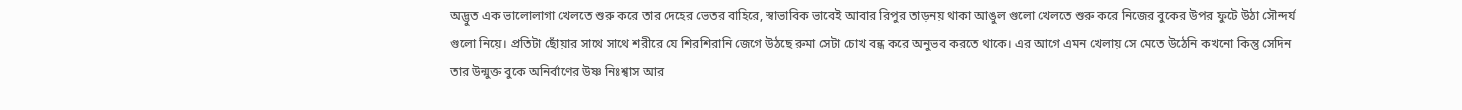অদ্ভুত এক ভালোলাগা খেলতে শুরু করে তার দেহের ভেতর বাহিরে, স্বাভাবিক ভাবেই আবার রিপুর তাড়নয় থাকা আঙুল গুলো খেলতে শুরু করে নিজের বুকের উপর ফুটে উঠা সৌন্দর্য গুলো নিয়ে। প্রতিটা ছোঁয়ার সাথে সাথে শরীরে যে শিরশিরানি জেগে উঠছে রুমা সেটা চোখ বন্ধ করে অনুভব করতে থাকে। এর আগে এমন খেলায় সে মেতে উঠেনি কখনো কিন্তু সেদিন তার উন্মুক্ত বুকে অনির্বাণের উষ্ণ নিঃশ্বাস আর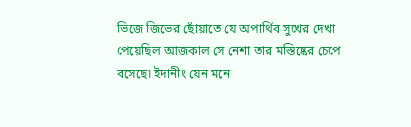ভিজে জিভের ছোঁয়াতে যে অপার্থিব সুখের দেখা পেয়েছিল আজকাল সে নেশা তার মস্তিষ্কের চেপে বসেছে৷ ইদানীং যেন মনে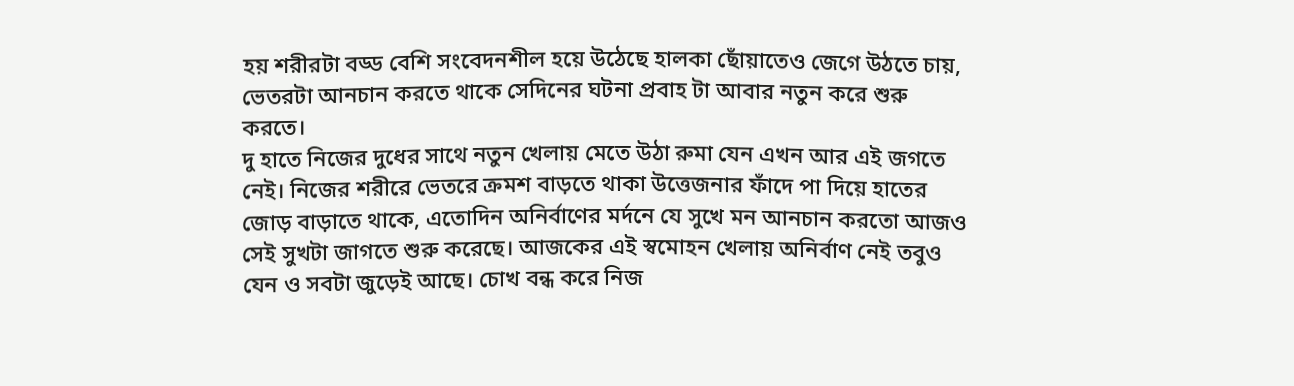হয় শরীরটা বড্ড বেশি সংবেদনশীল হয়ে উঠেছে হালকা ছোঁয়াতেও জেগে উঠতে চায়, ভেতরটা আনচান করতে থাকে সেদিনের ঘটনা প্রবাহ টা আবার নতুন করে শুরু করতে।
দু হাতে নিজের দুধের সাথে নতুন খেলায় মেতে উঠা রুমা যেন এখন আর এই জগতে নেই। নিজের শরীরে ভেতরে ক্রমশ বাড়তে থাকা উত্তেজনার ফাঁদে পা দিয়ে হাতের জোড় বাড়াতে থাকে, এতোদিন অনির্বাণের মর্দনে যে সুখে মন আনচান করতো আজও সেই সুখটা জাগতে শুরু করেছে। আজকের এই স্বমোহন খেলায় অনির্বাণ নেই তবুও যেন ও সবটা জুড়েই আছে। চোখ বন্ধ করে নিজ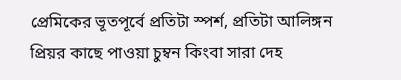প্রেমিকের ভূতপূর্বে প্রতিটা স্পর্শ, প্রতিটা আলিঙ্গন প্রিয়র কাছে পাওয়া চুম্বন কিংবা সারা দেহ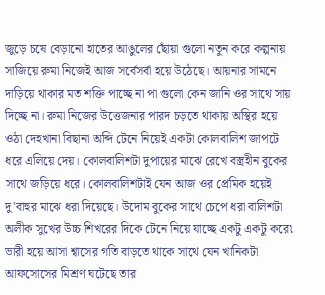জুড়ে চষে বেড়ানো হাতের আঙুলের ছোঁয়া গুলো নতুন করে কল্পনায় সাজিয়ে রুমা নিজেই আজ সর্বেসর্বা হয়ে উঠেছে। আয়নার সামনে দাড়িয়ে থাকার মত শক্তি পাচ্ছে না পা গুলো কেন জানি ওর সাথে সায় দিচ্ছে না। রুমা নিজের উত্তেজনার পারদ চড়তে থাকায় অস্থির হয়ে ওঠা দেহখানা বিছানা অব্দি টেনে নিয়েই একটা কোলবালিশ জাপটে ধরে এলিয়ে দেয়। কোলবালিশটা দুপায়ের মাঝে রেখে বস্ত্রহীন বুকের সাথে জড়িয়ে ধরে। কোলবালিশটাই যেন আজ ওর প্রেমিক হয়েই দু'বাহুর মাঝে ধরা দিয়েছে। উদোম বুকের সাথে চেপে ধরা বালিশটা অলীক সুখের উচ্চ শিখরের দিকে টেনে নিয়ে যাচ্ছে একটু একটু করে৷ ভারী হয়ে আসা শ্বাসের গতি বাড়তে থাকে সাথে যেন খানিকটা আফসোসের মিশ্রণ ঘটেছে তার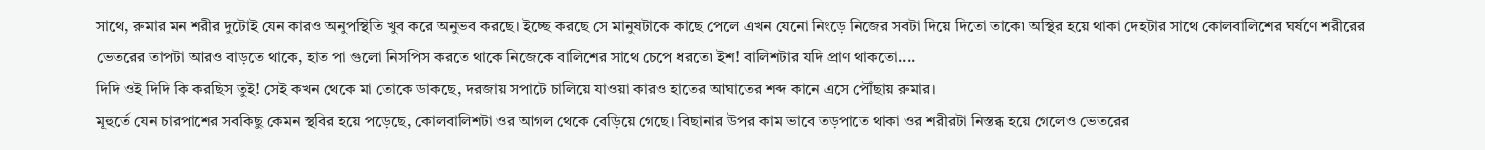সাথে, রুমার মন শরীর দুটোই যেন কারও অনুপস্থিতি খুব করে অনুভব করছে। ইচ্ছে করছে সে মানুষটাকে কাছে পেলে এখন যেনো নিংড়ে নিজের সবটা দিয়ে দিতো তাকে৷ অস্থির হয়ে থাকা দেহটার সাথে কোলবালিশের ঘর্ষণে শরীরের ভেতরের তাপটা আরও বাড়তে থাকে, হাত পা গুলো নিসপিস করতে থাকে নিজেকে বালিশের সাথে চেপে ধরতে৷ ইশ! বালিশটার যদি প্রাণ থাকতো....
দিদি ওই দিদি কি করছিস তুই! সেই কখন থেকে মা তোকে ডাকছে, দরজায় সপাটে চালিয়ে যাওয়া কারও হাতের আঘাতের শব্দ কানে এসে পৌঁছায় রুমার।
মূহুর্তে যেন চারপাশের সবকিছু কেমন স্থবির হয়ে পড়েছে, কোলবালিশটা ওর আগল থেকে বেড়িয়ে গেছে। বিছানার উপর কাম ভাবে তড়পাতে থাকা ওর শরীরটা নিস্তব্ধ হয়ে গেলেও ভেতরের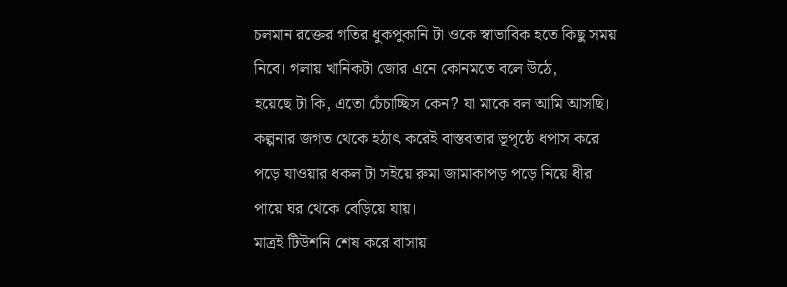চলমান রক্তের গতির ধুকপুকানি টা ওকে স্বাভাবিক হতে কিছু সময় নিবে। গলায় খানিকটা জোর এনে কোনমতে বলে উঠে,
হয়েছে টা কি, এতো চেঁচাচ্ছিস কেন? যা মাকে বল আমি আসছি।
কল্পনার জগত থেকে হঠাৎ করেই বাস্তবতার ভূপৃষ্ঠে ধপাস করে পড়ে যাওয়ার ধকল টা সইয়ে রুমা জামাকাপড় পড়ে নিয়ে ধীর পায়ে ঘর থেকে বেড়িয়ে যায়।
মাত্রই টিউশনি শেষ করে বাসায়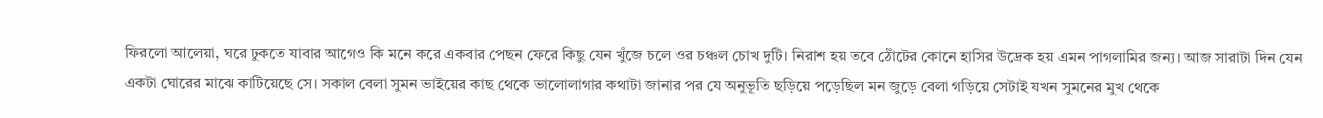ফিরলো আলেয়া, ঘরে ঢুকতে যাবার আগেও কি মনে করে একবার পেছন ফেরে কিছু যেন খুঁজে চলে ওর চঞ্চল চোখ দুটি। নিরাশ হয় তবে ঠোঁটের কোনে হাসির উদ্রেক হয় এমন পাগলামির জন্য। আজ সারাটা দিন যেন একটা ঘোরের মাঝে কাটিয়েছে সে। সকাল বেলা সুমন ভাইয়ের কাছ থেকে ভালোলাগার কথাটা জানার পর যে অনুভূতি ছড়িয়ে পড়েছিল মন জুড়ে বেলা গড়িয়ে সেটাই যখন সুমনের মুখ থেকে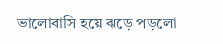ভালোবাসি হয়ে ঝড়ে পড়লো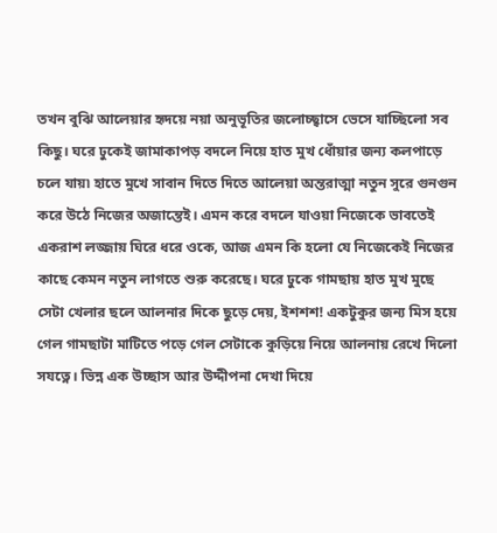তখন বুঝি আলেয়ার হৃদয়ে নয়া অনুভূতির জলোচ্ছ্বাসে ভেসে যাচ্ছিলো সব কিছু। ঘরে ঢুকেই জামাকাপড় বদলে নিয়ে হাত মুখ ধোঁয়ার জন্য কলপাড়ে চলে যায়৷ হাতে মুখে সাবান দিতে দিতে আলেয়া অন্তরাত্মা নতুন সুরে গুনগুন করে উঠে নিজের অজান্তেই। এমন করে বদলে যাওয়া নিজেকে ভাবতেই একরাশ লজ্জায় ঘিরে ধরে ওকে, আজ এমন কি হলো যে নিজেকেই নিজের কাছে কেমন নতুন লাগতে শুরু করেছে। ঘরে ঢুকে গামছায় হাত মুখ মুছে সেটা খেলার ছলে আলনার দিকে ছুড়ে দেয়, ইশশশ! একটুকুর জন্য মিস হয়ে গেল গামছাটা মাটিতে পড়ে গেল সেটাকে কুড়িয়ে নিয়ে আলনায় রেখে দিলো সযত্নে। ভিন্ন এক উচ্ছাস আর উদ্দীপনা দেখা দিয়ে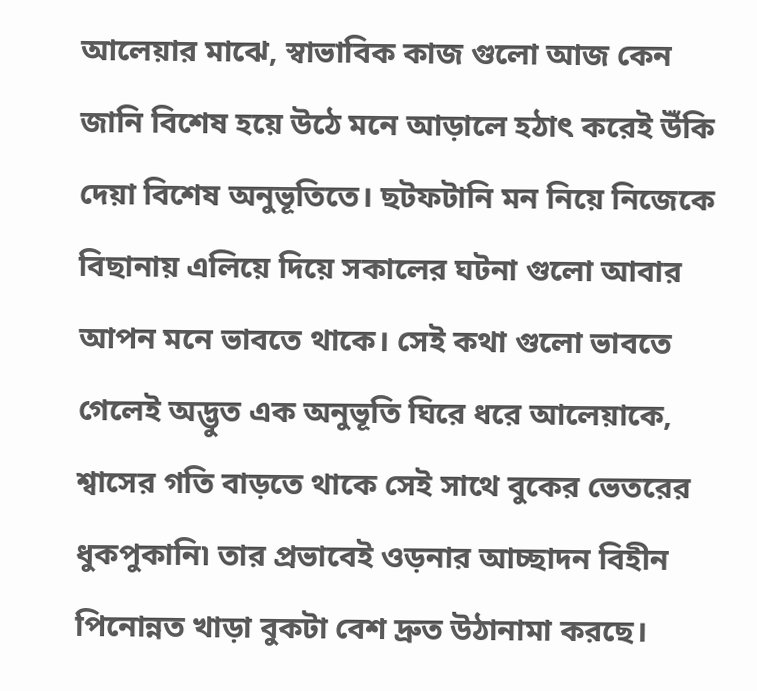আলেয়ার মাঝে, স্বাভাবিক কাজ গুলো আজ কেন জানি বিশেষ হয়ে উঠে মনে আড়ালে হঠাৎ করেই উঁকি দেয়া বিশেষ অনুভূতিতে। ছটফটানি মন নিয়ে নিজেকে বিছানায় এলিয়ে দিয়ে সকালের ঘটনা গুলো আবার আপন মনে ভাবতে থাকে। সেই কথা গুলো ভাবতে গেলেই অদ্ভুত এক অনুভূতি ঘিরে ধরে আলেয়াকে, শ্বাসের গতি বাড়তে থাকে সেই সাথে বুকের ভেতরের ধুকপুকানি৷ তার প্রভাবেই ওড়নার আচ্ছাদন বিহীন পিনোন্নত খাড়া বুকটা বেশ দ্রুত উঠানামা করছে।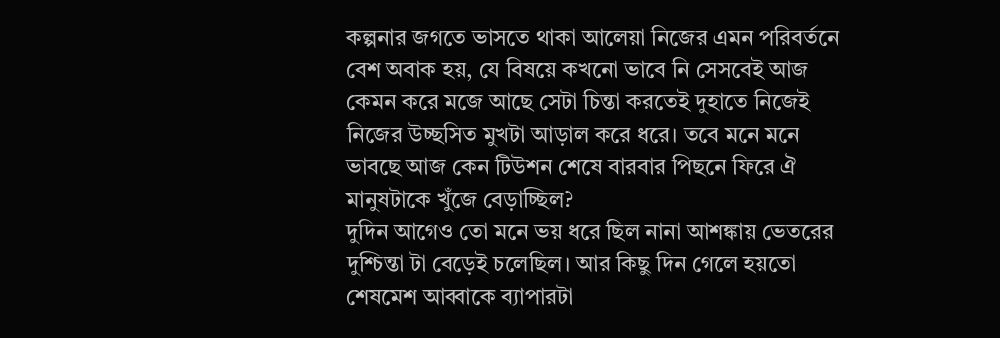কল্পনার জগতে ভাসতে থাকা আলেয়া নিজের এমন পরিবর্তনে বেশ অবাক হয়, যে বিষয়ে কখনো ভাবে নি সেসবেই আজ কেমন করে মজে আছে সেটা চিন্তা করতেই দুহাতে নিজেই নিজের উচ্ছসিত মুখটা আড়াল করে ধরে। তবে মনে মনে ভাবছে আজ কেন টিউশন শেষে বারবার পিছনে ফিরে ঐ মানুষটাকে খুঁজে বেড়াচ্ছিল?
দুদিন আগেও তো মনে ভয় ধরে ছিল নানা আশঙ্কায় ভেতরের দুশ্চিন্তা টা বেড়েই চলেছিল। আর কিছু দিন গেলে হয়তো শেষমেশ আব্বাকে ব্যাপারটা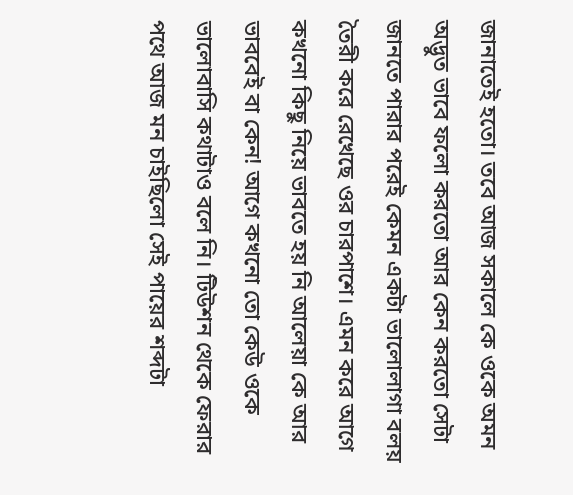জানাতেই হতো। তবে আজ সকালে কে ওকে অমন অদ্ভুত ভাবে ফলো করতো আর কেন করতো সেটা জানতে পারার পরেই কেমন একটা ভালোলাগা বলয় তৈরী করে রেখেছে ওর চারপাশে। এমন করে আগে কখনো কিছু নিয়ে ভাবতে হয় নি আলেয়া কে আর ভাববেই বা কেন! আগে কখনো তো কেউ ওকে ভালোবাসি কথাটাও বলে নি। টিউশন থেকে ফেরার পথে আজ মন চাইছিলো সেই পায়ের শব্দটা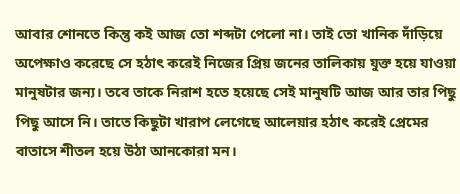আবার শোনতে কিন্তু কই আজ তো শব্দটা পেলো না। তাই তো খানিক দাঁড়িয়ে অপেক্ষাও করেছে সে হঠাৎ করেই নিজের প্রিয় জনের তালিকায় যুক্ত হয়ে যাওয়া মানুষটার জন্য। তবে তাকে নিরাশ হতে হয়েছে সেই মানুষটি আজ আর তার পিছু পিছু আসে নি। তাতে কিছুটা খারাপ লেগেছে আলেয়ার হঠাৎ করেই প্রেমের বাতাসে শীতল হয়ে উঠা আনকোরা মন।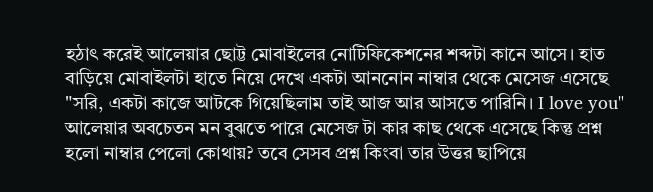হঠাৎ করেই আলেয়ার ছোট্ট মোবাইলের নোটিফিকেশনের শব্দটা কানে আসে। হাত বাড়িয়ে মোবাইলটা হাতে নিয়ে দেখে একটা আননোন নাম্বার থেকে মেসেজ এসেছে
"সরি, একটা কাজে আটকে গিয়েছিলাম তাই আজ আর আসতে পারিনি। I love you"
আলেয়ার অবচেতন মন বুঝতে পারে মেসেজ টা কার কাছ থেকে এসেছে কিন্তু প্রশ্ন হলো নাম্বার পেলো কোথায়? তবে সেসব প্রশ্ন কিংবা তার উত্তর ছাপিয়ে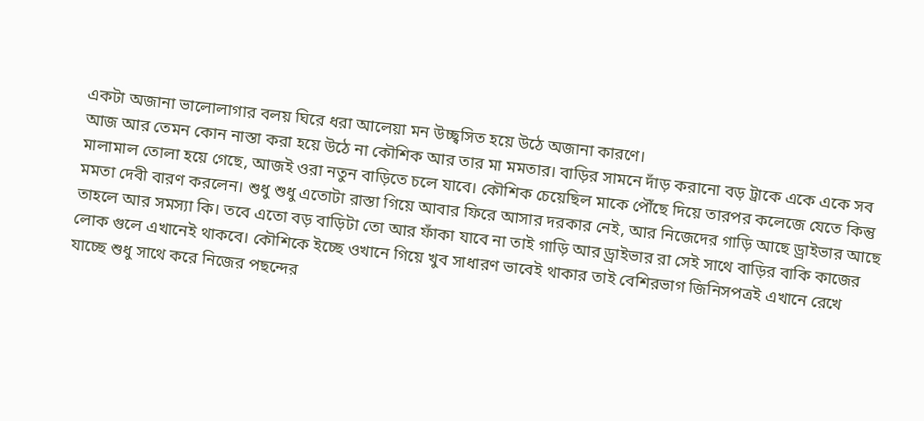একটা অজানা ভালোলাগার বলয় ঘিরে ধরা আলেয়া মন উচ্ছ্বসিত হয়ে উঠে অজানা কারণে।
আজ আর তেমন কোন নাস্তা করা হয়ে উঠে না কৌশিক আর তার মা মমতার। বাড়ির সামনে দাঁড় করানো বড় ট্রাকে একে একে সব মালামাল তোলা হয়ে গেছে, আজই ওরা নতুন বাড়িতে চলে যাবে। কৌশিক চেয়েছিল মাকে পৌঁছে দিয়ে তারপর কলেজে যেতে কিন্তু মমতা দেবী বারণ করলেন। শুধু শুধু এতোটা রাস্তা গিয়ে আবার ফিরে আসার দরকার নেই, আর নিজেদের গাড়ি আছে ড্রাইভার আছে তাহলে আর সমস্যা কি। তবে এতো বড় বাড়িটা তো আর ফাঁকা যাবে না তাই গাড়ি আর ড্রাইভার রা সেই সাথে বাড়ির বাকি কাজের লোক গুলে এখানেই থাকবে। কৌশিকে ইচ্ছে ওখানে গিয়ে খুব সাধারণ ভাবেই থাকার তাই বেশিরভাগ জিনিসপত্রই এখানে রেখে যাচ্ছে শুধু সাথে করে নিজের পছন্দের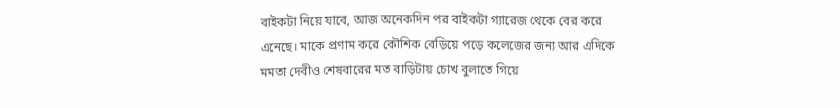বাইকটা নিয়ে যাবে, আজ অনেকদিন পর বাইকটা গ্যারেজ থেকে বের করে এনেছে। মাকে প্রণাম করে কৌশিক বেড়িয়ে পড়ে কলেজের জন্য আর এদিকে মমতা দেবীও শেষবারের মত বাড়িটায় চোখ বুলাতে গিয়ে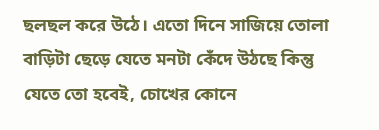ছলছল করে উঠে। এতো দিনে সাজিয়ে তোলা বাড়িটা ছেড়ে যেতে মনটা কেঁদে উঠছে কিন্তু যেতে তো হবেই, চোখের কোনে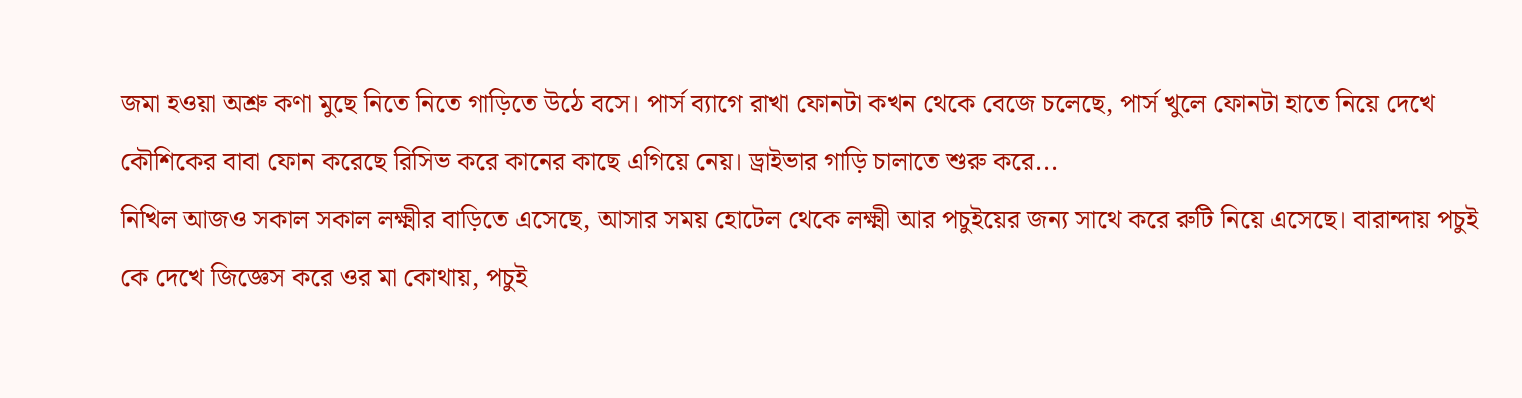জমা হওয়া অশ্রু কণা মুছে নিতে নিতে গাড়িতে উঠে বসে। পার্স ব্যাগে রাখা ফোনটা কখন থেকে বেজে চলেছে, পার্স খুলে ফোনটা হাতে নিয়ে দেখে কৌশিকের বাবা ফোন করেছে রিসিভ করে কানের কাছে এগিয়ে নেয়। ড্রাইভার গাড়ি চালাতে শুরু করে...
নিখিল আজও সকাল সকাল লক্ষ্মীর বাড়িতে এসেছে, আসার সময় হোটেল থেকে লক্ষ্মী আর পচুইয়ের জন্য সাথে করে রুটি নিয়ে এসেছে। বারান্দায় পচুই কে দেখে জিজ্ঞেস করে ওর মা কোথায়, পচুই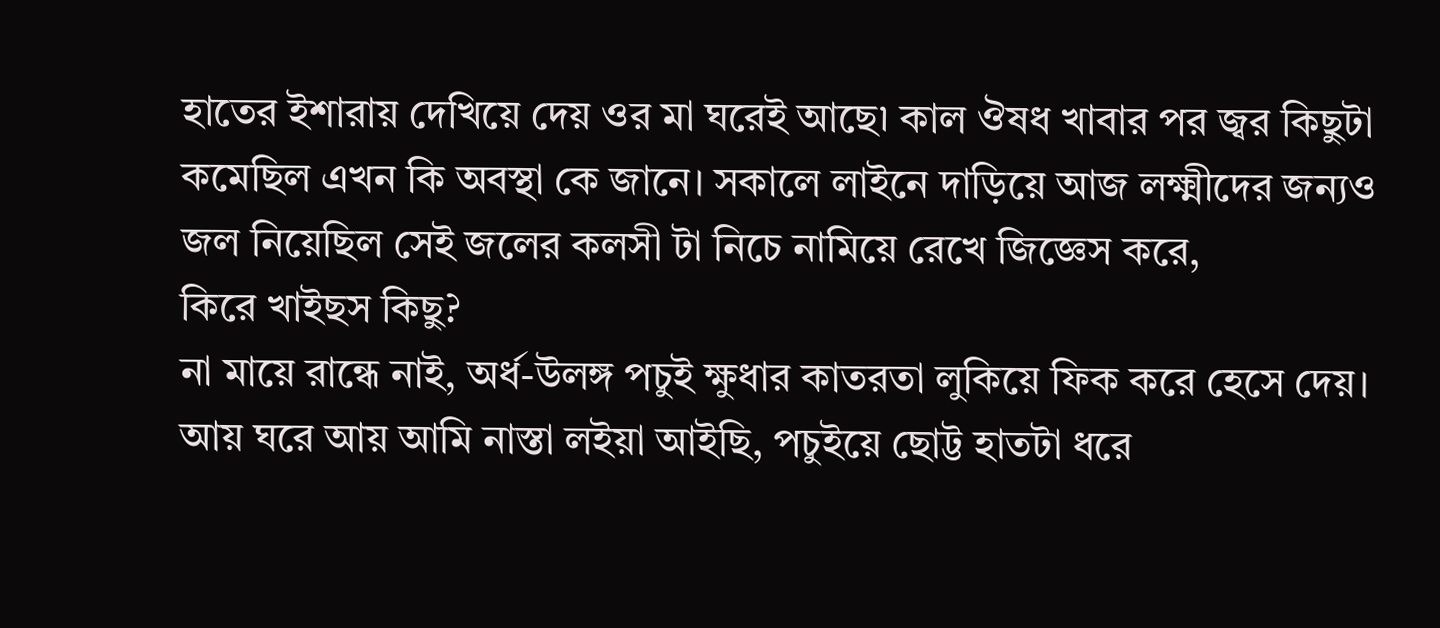হাতের ইশারায় দেখিয়ে দেয় ওর মা ঘরেই আছে৷ কাল ঔষধ খাবার পর জ্বর কিছুটা কমেছিল এখন কি অবস্থা কে জানে। সকালে লাইনে দাড়িয়ে আজ লক্ষ্মীদের জন্যও জল নিয়েছিল সেই জলের কলসী টা নিচে নামিয়ে রেখে জিজ্ঞেস করে,
কিরে খাইছস কিছু?
না মায়ে রান্ধে নাই, অর্ধ-উলঙ্গ পচুই ক্ষুধার কাতরতা লুকিয়ে ফিক করে হেসে দেয়।
আয় ঘরে আয় আমি নাস্তা লইয়া আইছি, পচুইয়ে ছোট্ট হাতটা ধরে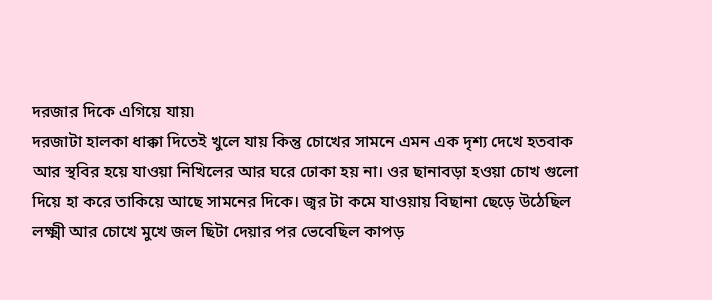দরজার দিকে এগিয়ে যায়৷
দরজাটা হালকা ধাক্কা দিতেই খুলে যায় কিন্তু চোখের সামনে এমন এক দৃশ্য দেখে হতবাক আর স্থবির হয়ে যাওয়া নিখিলের আর ঘরে ঢোকা হয় না। ওর ছানাবড়া হওয়া চোখ গুলো দিয়ে হা করে তাকিয়ে আছে সামনের দিকে। জ্বর টা কমে যাওয়ায় বিছানা ছেড়ে উঠেছিল লক্ষ্মী আর চোখে মুখে জল ছিটা দেয়ার পর ভেবেছিল কাপড়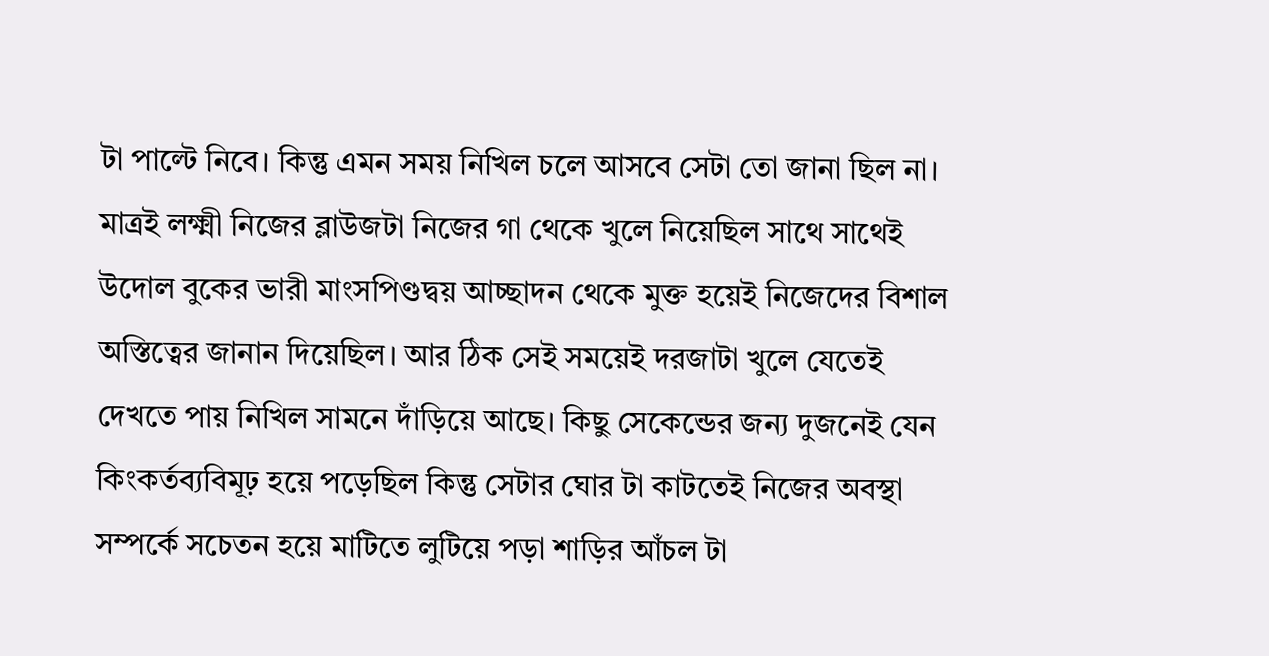টা পাল্টে নিবে। কিন্তু এমন সময় নিখিল চলে আসবে সেটা তো জানা ছিল না। মাত্রই লক্ষ্মী নিজের ব্লাউজটা নিজের গা থেকে খুলে নিয়েছিল সাথে সাথেই উদোল বুকের ভারী মাংসপিণ্ডদ্বয় আচ্ছাদন থেকে মুক্ত হয়েই নিজেদের বিশাল অস্তিত্বের জানান দিয়েছিল। আর ঠিক সেই সময়েই দরজাটা খুলে যেতেই দেখতে পায় নিখিল সামনে দাঁড়িয়ে আছে। কিছু সেকেন্ডের জন্য দুজনেই যেন কিংকর্তব্যবিমূঢ় হয়ে পড়েছিল কিন্তু সেটার ঘোর টা কাটতেই নিজের অবস্থা সম্পর্কে সচেতন হয়ে মাটিতে লুটিয়ে পড়া শাড়ির আঁচল টা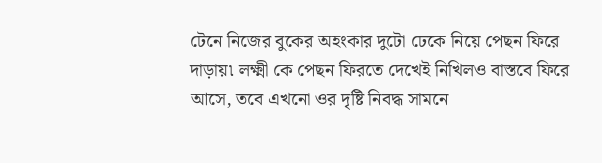টেনে নিজের বুকের অহংকার দুটো ঢেকে নিয়ে পেছন ফিরে দাড়ায়৷ লক্ষ্মী কে পেছন ফিরতে দেখেই নিখিলও বাস্তবে ফিরে আসে, তবে এখনো ওর দৃষ্টি নিবদ্ধ সামনে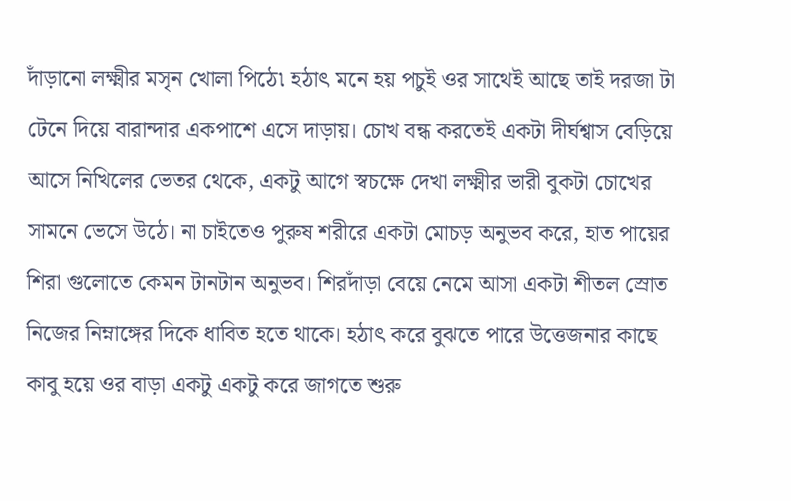দাঁড়ানো লক্ষ্মীর মসৃন খোলা পিঠে৷ হঠাৎ মনে হয় পচুই ওর সাথেই আছে তাই দরজা টা টেনে দিয়ে বারান্দার একপাশে এসে দাড়ায়। চোখ বন্ধ করতেই একটা দীর্ঘশ্বাস বেড়িয়ে আসে নিখিলের ভেতর থেকে, একটু আগে স্বচক্ষে দেখা লক্ষ্মীর ভারী বুকটা চোখের সামনে ভেসে উঠে। না চাইতেও পুরুষ শরীরে একটা মোচড় অনুভব করে, হাত পায়ের শিরা গুলোতে কেমন টানটান অনুভব। শিরদাঁড়া বেয়ে নেমে আসা একটা শীতল স্রোত নিজের নিম্নাঙ্গের দিকে ধাবিত হতে থাকে। হঠাৎ করে বুঝতে পারে উত্তেজনার কাছে কাবু হয়ে ওর বাড়া একটু একটু করে জাগতে শুরু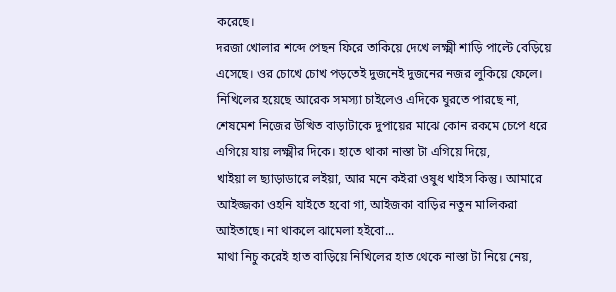করেছে।
দরজা খোলার শব্দে পেছন ফিরে তাকিয়ে দেখে লক্ষ্মী শাড়ি পাল্টে বেড়িয়ে এসেছে। ওর চোখে চোখ পড়তেই দুজনেই দুজনের নজর লুকিয়ে ফেলে। নিখিলের হয়েছে আরেক সমস্যা চাইলেও এদিকে ঘুরতে পারছে না, শেষমেশ নিজের উত্থিত বাড়াটাকে দুপায়ের মাঝে কোন রকমে চেপে ধরে এগিয়ে যায় লক্ষ্মীর দিকে। হাতে থাকা নাস্তা টা এগিয়ে দিয়ে,
খাইয়া ল ছ্যাড়াডারে লইয়া, আর মনে কইরা ওষুধ খাইস কিন্তু। আমারে আইজ্জকা ওহনি যাইতে হবো গা, আইজকা বাড়ির নতুন মালিকরা আইতাছে। না থাকলে ঝামেলা হইবো...
মাথা নিচু করেই হাত বাড়িয়ে নিখিলের হাত থেকে নাস্তা টা নিয়ে নেয়,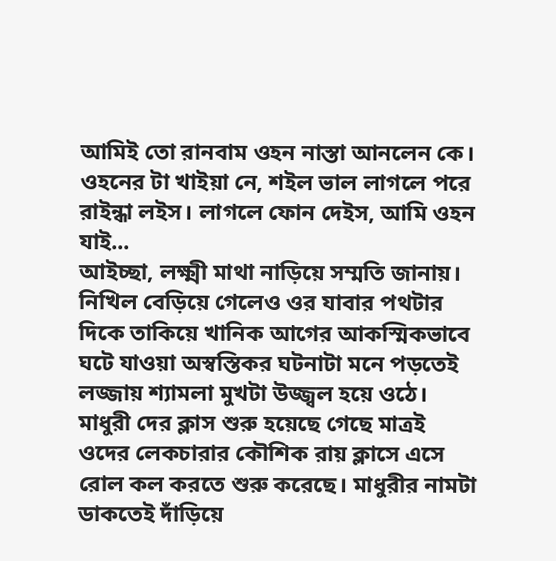আমিই তো রানবাম ওহন নাস্তা আনলেন কে।
ওহনের টা খাইয়া নে, শইল ভাল লাগলে পরে রাইন্ধা লইস। লাগলে ফোন দেইস, আমি ওহন যাই...
আইচ্ছা, লক্ষ্মী মাথা নাড়িয়ে সম্মতি জানায়।
নিখিল বেড়িয়ে গেলেও ওর যাবার পথটার দিকে তাকিয়ে খানিক আগের আকস্মিকভাবে ঘটে যাওয়া অস্বস্তিকর ঘটনাটা মনে পড়তেই লজ্জায় শ্যামলা মুখটা উজ্জ্বল হয়ে ওঠে।
মাধুরী দের ক্লাস শুরু হয়েছে গেছে মাত্রই ওদের লেকচারার কৌশিক রায় ক্লাসে এসে রোল কল করতে শুরু করেছে। মাধুরীর নামটা ডাকতেই দাঁড়িয়ে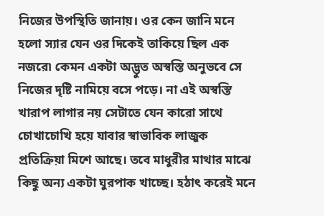নিজের উপস্থিতি জানায়। ওর কেন জানি মনে হলো স্যার যেন ওর দিকেই তাকিয়ে ছিল এক নজরে৷ কেমন একটা অদ্ভুত অস্বস্তি অনুভবে সে নিজের দৃষ্টি নামিয়ে বসে পড়ে। না এই অস্বস্তি খারাপ লাগার নয় সেটাতে যেন কারো সাথে চোখাচোখি হয়ে যাবার স্বাভাবিক লাজুক প্রতিক্রিয়া মিশে আছে। তবে মাধুরীর মাথার মাঝে কিছু অন্য একটা ঘুরপাক খাচ্ছে। হঠাৎ করেই মনে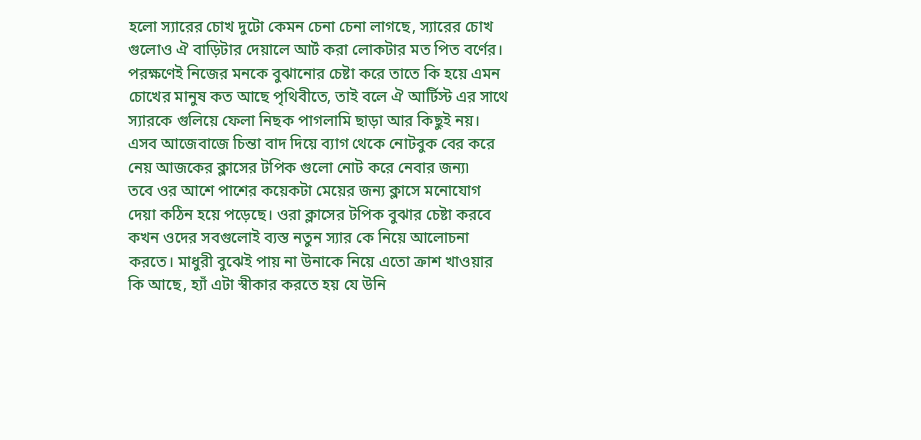হলো স্যারের চোখ দুটো কেমন চেনা চেনা লাগছে, স্যারের চোখ গুলোও ঐ বাড়িটার দেয়ালে আর্ট করা লোকটার মত পিত বর্ণের। পরক্ষণেই নিজের মনকে বুঝানোর চেষ্টা করে তাতে কি হয়ে এমন চোখের মানুষ কত আছে পৃথিবীতে, তাই বলে ঐ আর্টিস্ট এর সাথে স্যারকে গুলিয়ে ফেলা নিছক পাগলামি ছাড়া আর কিছুই নয়। এসব আজেবাজে চিন্তা বাদ দিয়ে ব্যাগ থেকে নোটবুক বের করে নেয় আজকের ক্লাসের টপিক গুলো নোট করে নেবার জন্য৷
তবে ওর আশে পাশের কয়েকটা মেয়ের জন্য ক্লাসে মনোযোগ দেয়া কঠিন হয়ে পড়েছে। ওরা ক্লাসের টপিক বুঝার চেষ্টা করবে কখন ওদের সবগুলোই ব্যস্ত নতুন স্যার কে নিয়ে আলোচনা করতে। মাধুরী বুঝেই পায় না উনাকে নিয়ে এতো ক্রাশ খাওয়ার কি আছে, হ্যাঁ এটা স্বীকার করতে হয় যে উনি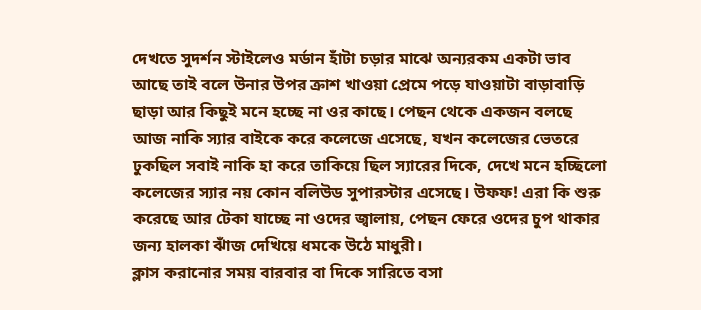দেখতে সুদর্শন স্টাইলেও মর্ডান হাঁটা চড়ার মাঝে অন্যরকম একটা ভাব আছে তাই বলে উনার উপর ক্রাশ খাওয়া প্রেমে পড়ে যাওয়াটা বাড়াবাড়ি ছাড়া আর কিছুই মনে হচ্ছে না ওর কাছে। পেছন থেকে একজন বলছে আজ নাকি স্যার বাইকে করে কলেজে এসেছে, যখন কলেজের ভেতরে ঢুকছিল সবাই নাকি হা করে তাকিয়ে ছিল স্যারের দিকে, দেখে মনে হচ্ছিলো কলেজের স্যার নয় কোন বলিউড সুপারস্টার এসেছে। উফফ! এরা কি শুরু করেছে আর টেকা যাচ্ছে না ওদের জ্বালায়, পেছন ফেরে ওদের চুপ থাকার জন্য হালকা ঝাঁজ দেখিয়ে ধমকে উঠে মাধুরী।
ক্লাস করানোর সময় বারবার বা দিকে সারিতে বসা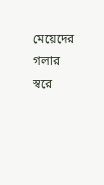মেয়েদের গলার স্বরে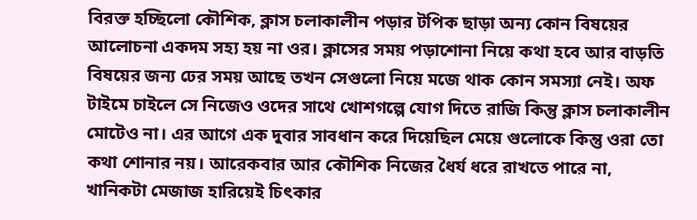বিরক্ত হচ্ছিলো কৌশিক, ক্লাস চলাকালীন পড়ার টপিক ছাড়া অন্য কোন বিষয়ের আলোচনা একদম সহ্য হয় না ওর। ক্লাসের সময় পড়াশোনা নিয়ে কথা হবে আর বাড়তি বিষয়ের জন্য ঢের সময় আছে তখন সেগুলো নিয়ে মজে থাক কোন সমস্যা নেই। অফ টাইমে চাইলে সে নিজেও ওদের সাথে খোশগল্পে যোগ দিতে রাজি কিন্তু ক্লাস চলাকালীন মোটেও না। এর আগে এক দুবার সাবধান করে দিয়েছিল মেয়ে গুলোকে কিন্তু ওরা তো কথা শোনার নয়। আরেকবার আর কৌশিক নিজের ধৈর্য ধরে রাখতে পারে না, খানিকটা মেজাজ হারিয়েই চিৎকার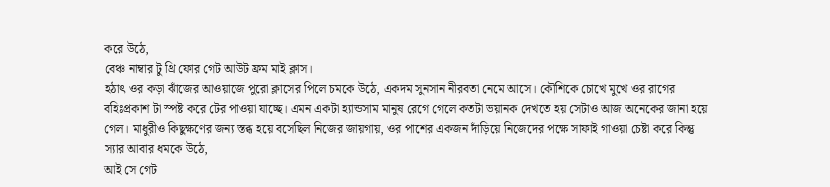করে উঠে,
বেঞ্চ নাম্বার টু থ্রি ফোর গেট আউট ফ্রম মাই ক্লাস।
হঠাৎ ওর কড়া ঝাঁজের আওয়াজে পুরো ক্লাসের পিলে চমকে উঠে, একদম সুনসান নীরবতা নেমে আসে। কৌশিকে চোখে মুখে ওর রাগের বহিঃপ্রকাশ টা স্পষ্ট করে টের পাওয়া যাচ্ছে। এমন একটা হ্যান্ডসাম মানুষ রেগে গেলে কতটা ভয়ানক দেখতে হয় সেটাও আজ অনেকের জানা হয়ে গেল। মাধুরীও কিছুক্ষণের জন্য স্তব্ধ হয়ে বসেছিল নিজের জায়গায়, ওর পাশের একজন দাঁড়িয়ে নিজেদের পক্ষে সাফাই গাওয়া চেষ্টা করে কিন্তু স্যার আবার ধমকে উঠে,
আই সে গেট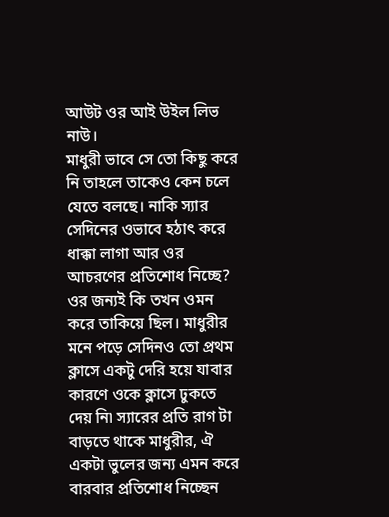আউট ওর আই উইল লিভ নাউ।
মাধুরী ভাবে সে তো কিছু করে নি তাহলে তাকেও কেন চলে যেতে বলছে। নাকি স্যার সেদিনের ওভাবে হঠাৎ করে ধাক্কা লাগা আর ওর আচরণের প্রতিশোধ নিচ্ছে? ওর জন্যই কি তখন ওমন করে তাকিয়ে ছিল। মাধুরীর মনে পড়ে সেদিনও তো প্রথম ক্লাসে একটু দেরি হয়ে যাবার কারণে ওকে ক্লাসে ঢুকতে দেয় নি৷ স্যারের প্রতি রাগ টা বাড়তে থাকে মাধুরীর, ঐ একটা ভুলের জন্য এমন করে বারবার প্রতিশোধ নিচ্ছেন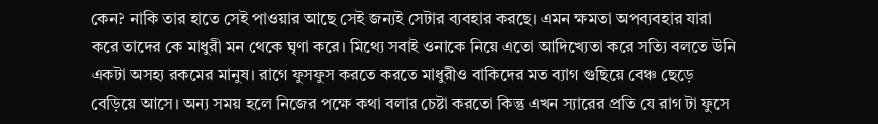কেন? নাকি তার হাতে সেই পাওয়ার আছে সেই জন্যই সেটার ব্যবহার করছে। এমন ক্ষমতা অপব্যবহার যারা করে তাদের কে মাধুরী মন থেকে ঘৃণা করে। মিথ্যে সবাই ওনাকে নিয়ে এতো আদিখ্যেতা করে সত্যি বলতে উনি একটা অসহ্য রকমের মানুষ। রাগে ফুসফুস করতে করতে মাধুরীও বাকিদের মত ব্যাগ গুছিয়ে বেঞ্চ ছেড়ে বেড়িয়ে আসে। অন্য সময় হলে নিজের পক্ষে কথা বলার চেষ্টা করতো কিন্তু এখন স্যারের প্রতি যে রাগ টা ফুসে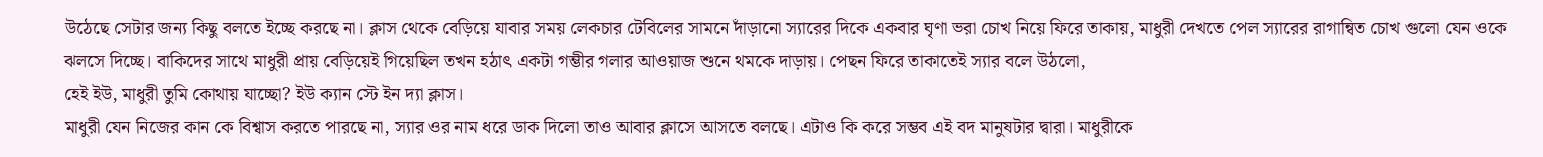উঠেছে সেটার জন্য কিছু বলতে ইচ্ছে করছে না। ক্লাস থেকে বেড়িয়ে যাবার সময় লেকচার টেবিলের সামনে দাঁড়ানো স্যারের দিকে একবার ঘৃণা ভরা চোখ নিয়ে ফিরে তাকায়, মাধুরী দেখতে পেল স্যারের রাগান্বিত চোখ গুলো যেন ওকে ঝলসে দিচ্ছে। বাকিদের সাথে মাধুরী প্রায় বেড়িয়েই গিয়েছিল তখন হঠাৎ একটা গম্ভীর গলার আওয়াজ শুনে থমকে দাড়ায়। পেছন ফিরে তাকাতেই স্যার বলে উঠলো,
হেই ইউ, মাধুরী তুমি কোথায় যাচ্ছো? ইউ ক্যান স্টে ইন দ্যা ক্লাস।
মাধুরী যেন নিজের কান কে বিশ্বাস করতে পারছে না, স্যার ওর নাম ধরে ডাক দিলো তাও আবার ক্লাসে আসতে বলছে। এটাও কি করে সম্ভব এই বদ মানুষটার দ্বারা। মাধুরীকে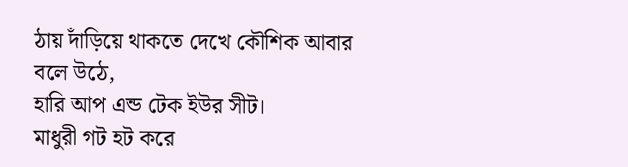ঠায় দাঁড়িয়ে থাকতে দেখে কৌশিক আবার বলে উঠে,
হারি আপ এন্ড টেক ইউর সীট।
মাধুরী গট হট করে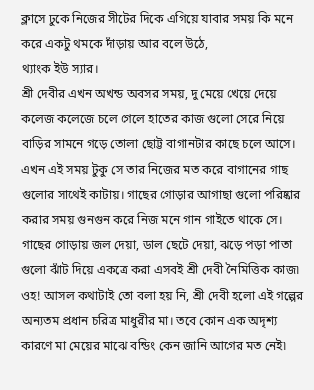ক্লাসে ঢুকে নিজের সীটের দিকে এগিয়ে যাবার সময় কি মনে করে একটু থমকে দাঁড়ায় আর বলে উঠে,
থ্যাংক ইউ স্যার।
শ্রী দেবীর এখন অখন্ড অবসর সময়, দু মেয়ে খেয়ে দেয়ে কলেজ কলেজে চলে গেলে হাতের কাজ গুলো সেরে নিয়ে বাড়ির সামনে গড়ে তোলা ছোট্ট বাগানটার কাছে চলে আসে। এখন এই সময় টুকু সে তার নিজের মত করে বাগানের গাছ গুলোর সাথেই কাটায়। গাছের গোড়ার আগাছা গুলো পরিষ্কার করার সময় গুনগুন করে নিজ মনে গান গাইতে থাকে সে। গাছের গোড়ায় জল দেয়া, ডাল ছেটে দেয়া, ঝড়ে পড়া পাতা গুলো ঝাঁট দিয়ে একত্রে করা এসবই শ্রী দেবী নৈমিত্তিক কাজ৷ ওহ! আসল কথাটাই তো বলা হয় নি, শ্রী দেবী হলো এই গল্পের অন্যতম প্রধান চরিত্র মাধুরীর মা। তবে কোন এক অদৃশ্য কারণে মা মেয়ের মাঝে বন্ডিং কেন জানি আগের মত নেই৷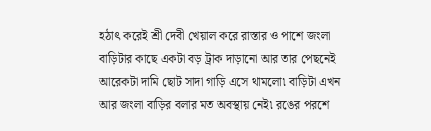হঠাৎ করেই শ্রী দেবী খেয়াল করে রাস্তার ও পাশে জংলা বাড়িটার কাছে একটা বড় ট্রাক দাড়ানো আর তার পেছনেই আরেকটা দামি ছোট সাদা গাড়ি এসে থামলো৷ বাড়িটা এখন আর জংলা বাড়ির বলার মত অবস্থায় নেই৷ রঙের পরশে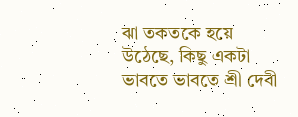ঝা তকতকে হয়ে উঠেছে, কিছু একটা ভাবতে ভাবতে শ্রী দেবী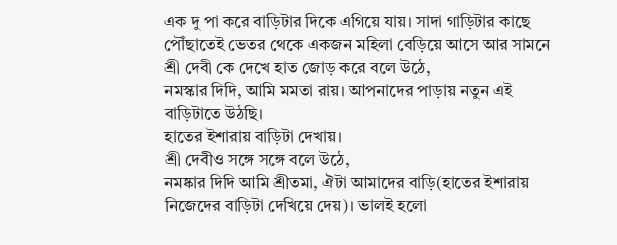এক দু পা করে বাড়িটার দিকে এগিয়ে যায়। সাদা গাড়িটার কাছে পৌঁছাতেই ভেতর থেকে একজন মহিলা বেড়িয়ে আসে আর সামনে শ্রী দেবী কে দেখে হাত জোড় করে বলে উঠে,
নমস্কার দিদি, আমি মমতা রায়। আপনাদের পাড়ায় নতুন এই বাড়িটাতে উঠছি।
হাতের ইশারায় বাড়িটা দেখায়।
শ্রী দেবীও সঙ্গে সঙ্গে বলে উঠে,
নমষ্কার দিদি আমি শ্রীতমা, ঐটা আমাদের বাড়ি(হাতের ইশারায় নিজেদের বাড়িটা দেখিয়ে দেয়)। ভালই হলো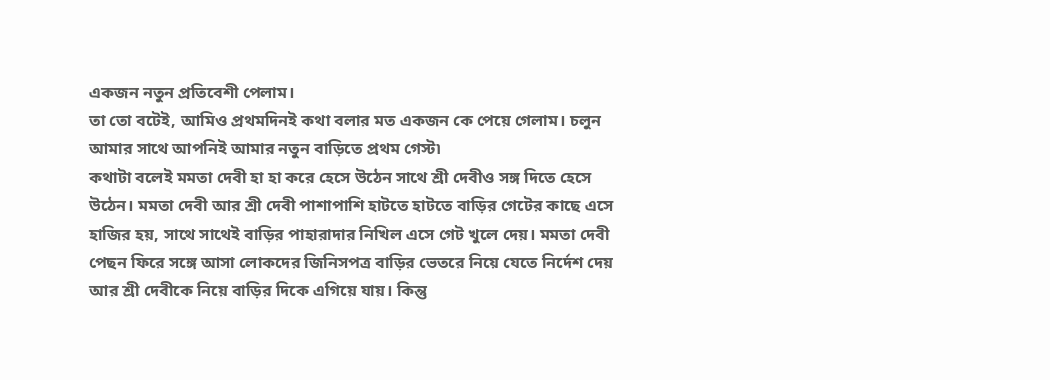একজন নতুন প্রতিবেশী পেলাম।
তা তো বটেই, আমিও প্রথমদিনই কথা বলার মত একজন কে পেয়ে গেলাম। চলুন আমার সাথে আপনিই আমার নতুন বাড়িতে প্রথম গেস্ট৷
কথাটা বলেই মমতা দেবী হা হা করে হেসে উঠেন সাথে শ্রী দেবীও সঙ্গ দিতে হেসে উঠেন। মমতা দেবী আর শ্রী দেবী পাশাপাশি হাটতে হাটতে বাড়ির গেটের কাছে এসে হাজির হয়, সাথে সাথেই বাড়ির পাহারাদার নিখিল এসে গেট খুলে দেয়। মমতা দেবী পেছন ফিরে সঙ্গে আসা লোকদের জিনিসপত্র বাড়ির ভেতরে নিয়ে যেতে নির্দেশ দেয় আর শ্রী দেবীকে নিয়ে বাড়ির দিকে এগিয়ে যায়। কিন্তু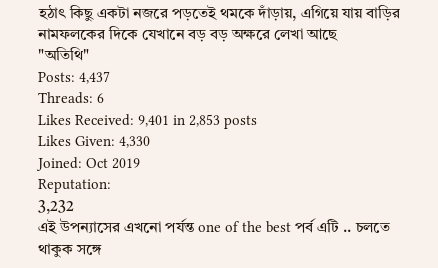হঠাৎ কিছু একটা নজরে পড়তেই থমকে দাঁড়ায়, এগিয়ে যায় বাড়ির নামফলকের দিকে যেখানে বড় বড় অক্ষরে লেখা আছে
"অতিথি"
Posts: 4,437
Threads: 6
Likes Received: 9,401 in 2,853 posts
Likes Given: 4,330
Joined: Oct 2019
Reputation:
3,232
এই উপন্যাসের এখনো পর্যন্ত one of the best পর্ব এটি .. চলতে থাকুক সঙ্গে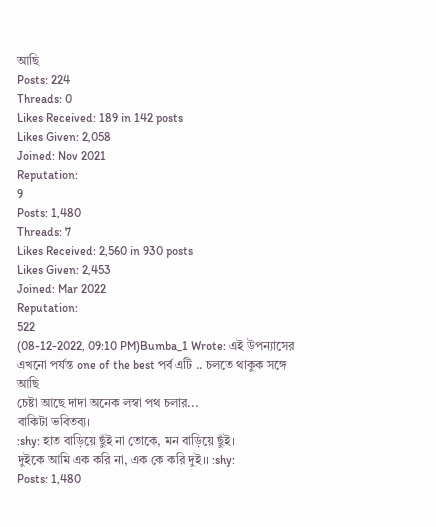আছি
Posts: 224
Threads: 0
Likes Received: 189 in 142 posts
Likes Given: 2,058
Joined: Nov 2021
Reputation:
9
Posts: 1,480
Threads: 7
Likes Received: 2,560 in 930 posts
Likes Given: 2,453
Joined: Mar 2022
Reputation:
522
(08-12-2022, 09:10 PM)Bumba_1 Wrote: এই উপন্যাসের এখনো পর্যন্ত one of the best পর্ব এটি .. চলতে থাকুক সঙ্গে আছি
চেষ্টা আছে দাদা অনেক লস্বা পথ চলার...
বাকিটা ভবিতব্য।
:shy: হাত বাড়িয়ে ছুঁই না তোকে, মন বাড়িয়ে ছুঁই।
দুইকে আমি এক করি না, এক কে করি দুই।। :shy:
Posts: 1,480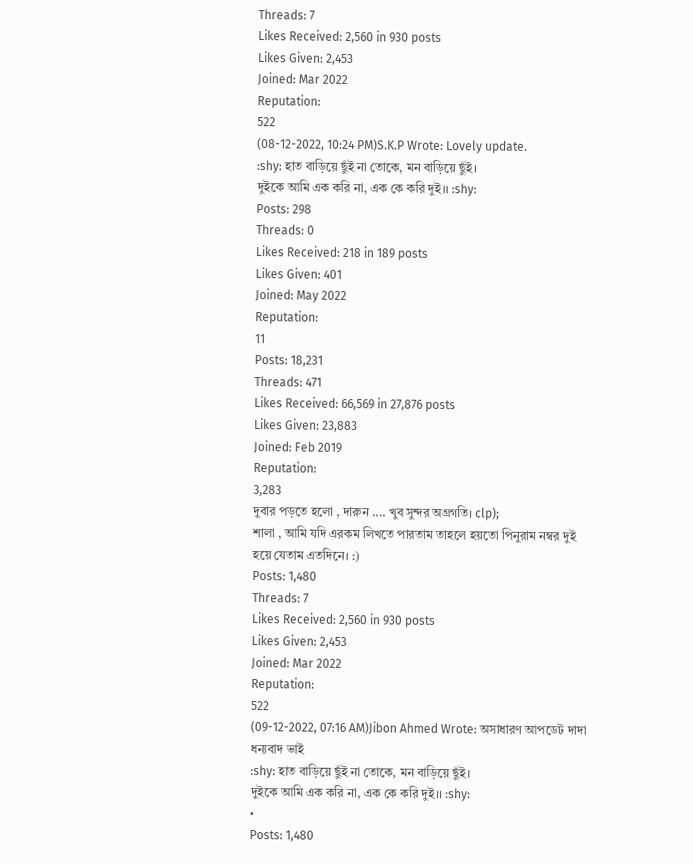Threads: 7
Likes Received: 2,560 in 930 posts
Likes Given: 2,453
Joined: Mar 2022
Reputation:
522
(08-12-2022, 10:24 PM)S.K.P Wrote: Lovely update.
:shy: হাত বাড়িয়ে ছুঁই না তোকে, মন বাড়িয়ে ছুঁই।
দুইকে আমি এক করি না, এক কে করি দুই।। :shy:
Posts: 298
Threads: 0
Likes Received: 218 in 189 posts
Likes Given: 401
Joined: May 2022
Reputation:
11
Posts: 18,231
Threads: 471
Likes Received: 66,569 in 27,876 posts
Likes Given: 23,883
Joined: Feb 2019
Reputation:
3,283
দুবার পড়তে হলো , দারুন .... খুব সুন্দর অগ্রগতি। clp);
শালা , আমি যদি এরকম লিখতে পারতাম তাহলে হয়তো পিনুরাম নম্বর দুই হয়ে যেতাম এতদিনে। :)
Posts: 1,480
Threads: 7
Likes Received: 2,560 in 930 posts
Likes Given: 2,453
Joined: Mar 2022
Reputation:
522
(09-12-2022, 07:16 AM)Jibon Ahmed Wrote: অসাধারণ আপডেট দাদা
ধন্যবাদ ভাই
:shy: হাত বাড়িয়ে ছুঁই না তোকে, মন বাড়িয়ে ছুঁই।
দুইকে আমি এক করি না, এক কে করি দুই।। :shy:
•
Posts: 1,480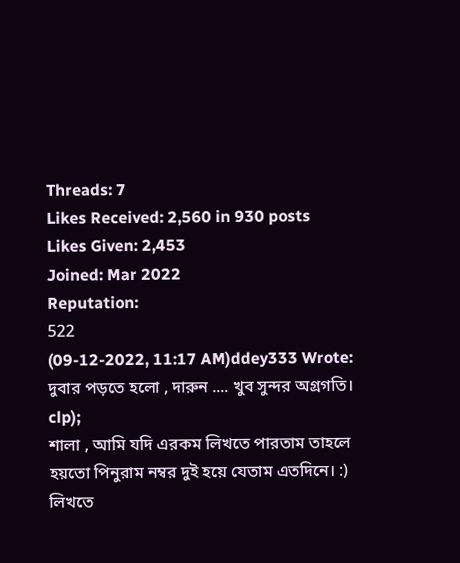Threads: 7
Likes Received: 2,560 in 930 posts
Likes Given: 2,453
Joined: Mar 2022
Reputation:
522
(09-12-2022, 11:17 AM)ddey333 Wrote: দুবার পড়তে হলো , দারুন .... খুব সুন্দর অগ্রগতি। clp);
শালা , আমি যদি এরকম লিখতে পারতাম তাহলে হয়তো পিনুরাম নম্বর দুই হয়ে যেতাম এতদিনে। :)
লিখতে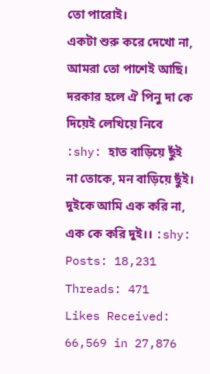তো পারোই।
একটা শুরু করে দেখো না, আমরা তো পাশেই আছি।
দরকার হলে ঐ পিনু দা কে দিয়েই লেখিয়ে নিবে
:shy: হাত বাড়িয়ে ছুঁই না তোকে, মন বাড়িয়ে ছুঁই।
দুইকে আমি এক করি না, এক কে করি দুই।। :shy:
Posts: 18,231
Threads: 471
Likes Received: 66,569 in 27,876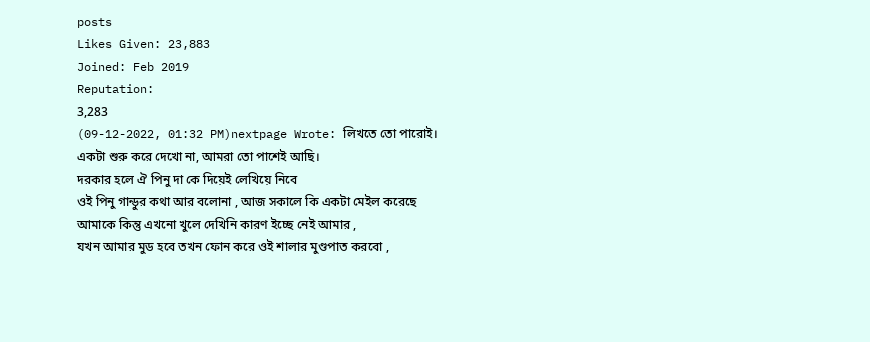posts
Likes Given: 23,883
Joined: Feb 2019
Reputation:
3,283
(09-12-2022, 01:32 PM)nextpage Wrote: লিখতে তো পারোই।
একটা শুরু করে দেখো না, আমরা তো পাশেই আছি।
দরকার হলে ঐ পিনু দা কে দিয়েই লেখিয়ে নিবে
ওই পিনু গান্ডুর কথা আর বলোনা , আজ সকালে কি একটা মেইল করেছে আমাকে কিন্তু এখনো খুলে দেখিনি কারণ ইচ্ছে নেই আমার ,
যখন আমার মুড হবে তখন ফোন করে ওই শালার মুণ্ডপাত করবো ,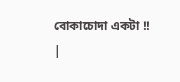বোকাচোদা একটা !!
|